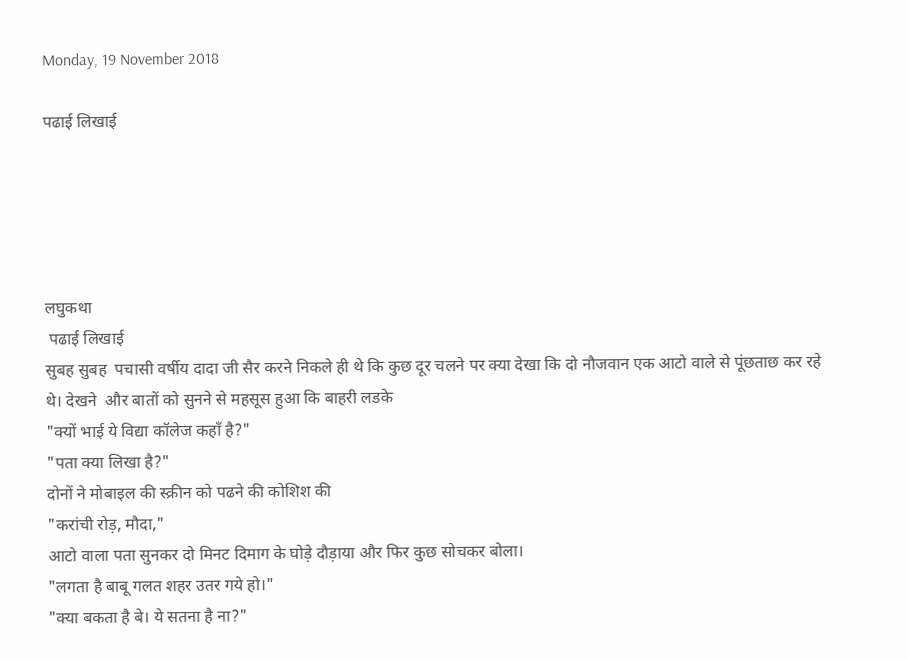Monday, 19 November 2018

पढाई लिखाई





लघुकथा
 पढाई लिखाई
सुबह सुबह  पचासी वर्षीय दादा जी सैर करने निकले ही थे कि कुछ दूर चलने पर क्या देखा कि दो नौजवान एक आटो वाले से पूंछताछ कर रहे थे। देखने  और बातों को सुनने से महसूस हुआ कि बाहरी लडके
"क्यों भाई ये विद्या कॉलेज कहाँ है?"
"पता क्या लिखा है?"
दोनों ने मोबाइल की स्क्रीन को पढने की कोशिश की
"करांची रोड़, मौदा,"
आटो वाला पता सुनकर दो मिनट दिमाग के घोड़े दौड़ाया और फिर कुछ सोचकर बोला।
"लगता है बाबू गलत शहर उतर गये हो।"
"क्या बकता है बे। ये सतना है ना?"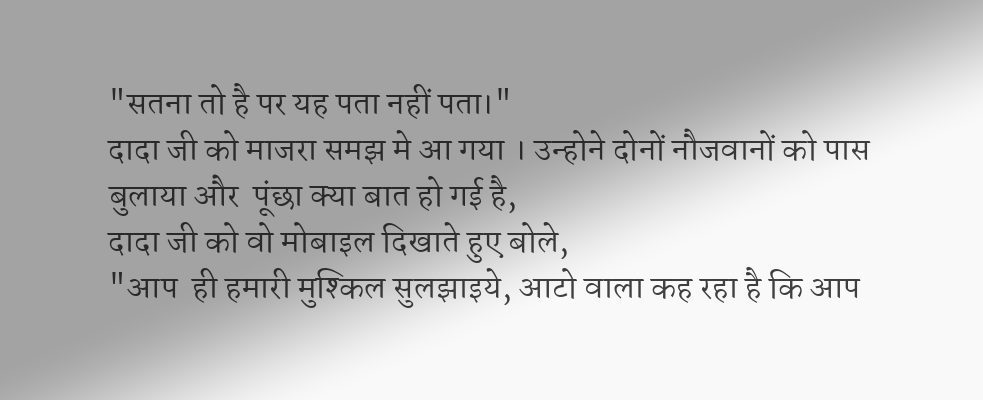"सतना तो है पर यह पता नहीं पता।"
दादा जी को माजरा समझ मे आ गया । उन्होने दोनों नौजवानों को पास बुलाया और  पूंछा क्या बात हो गई है,
दादा जी को वो मोबाइल दिखाते हुए बोले,
"आप  ही हमारी मुश्किल सुलझाइये, आटो वाला कह रहा है कि आप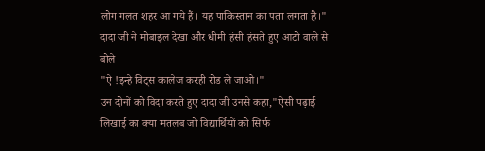लोग गलत शहर आ गये हैं। यह पाकिस्तान का पता लगता है।"
दादा जी ने मोबाइल देखा और धीमी हंसी हंसते हुए आटो वाले से बोले
"ऐ !इन्हे विट्स कालेज करही रोड ले जाओ।"
उन दोनों को विदा करते हुए दादा जी उनसे कहा,"ऐसी पढ़ाई लिखाई का क्या मतलब जो विद्यार्थियों को सिर्फ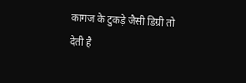कागज के टुकड़े जैसी डिग्री तो देती है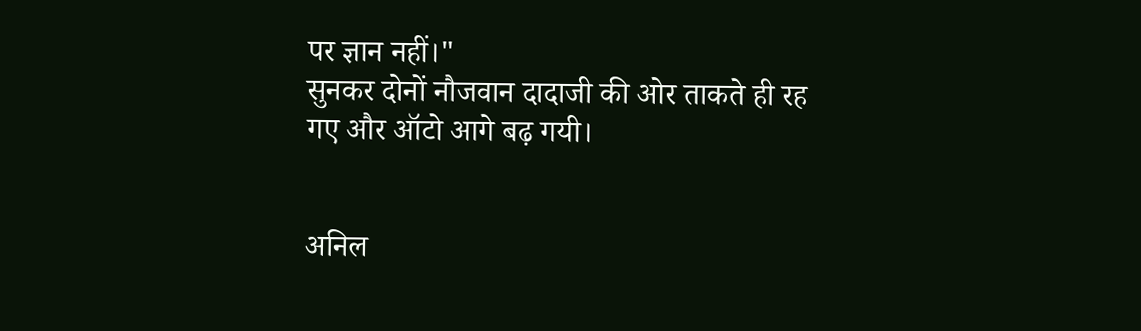पर ज्ञान नहीं।"
सुनकर दोनों नौजवान दादाजी की ओर ताकते ही रह गए और ऑटो आगे बढ़ गयी।


अनिल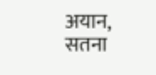अयान, सतना